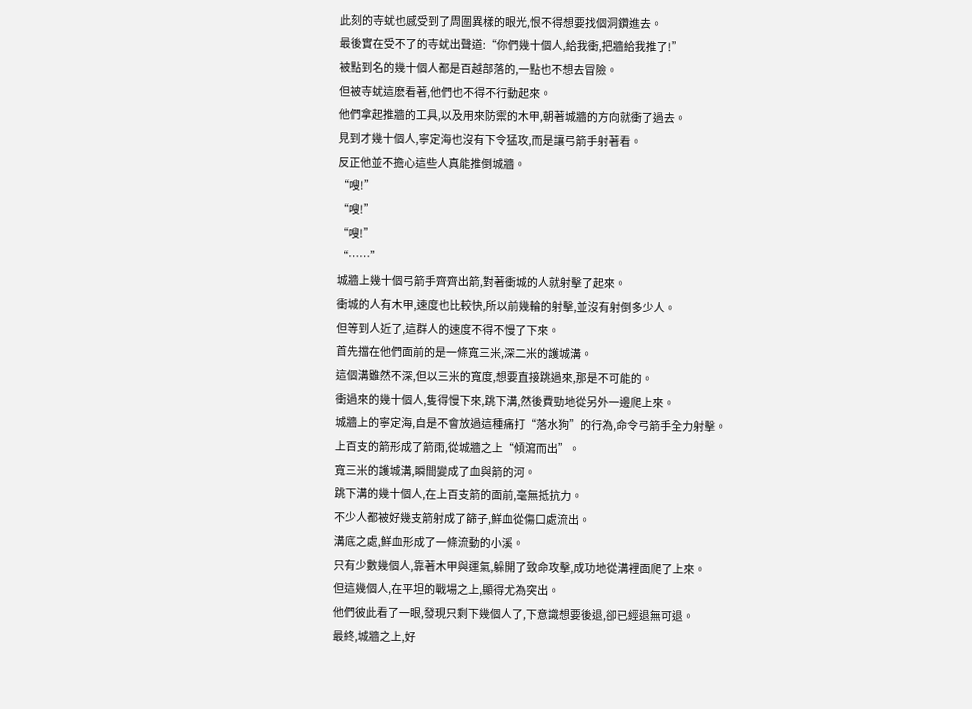此刻的寺蚘也感受到了周圍異樣的眼光,恨不得想要找個洞鑽進去。
最後實在受不了的寺蚘出聲道:“你們幾十個人,給我衝,把牆給我推了!”
被點到名的幾十個人都是百越部落的,一點也不想去冒險。
但被寺蚘這麽看著,他們也不得不行動起來。
他們拿起推牆的工具,以及用來防禦的木甲,朝著城牆的方向就衝了過去。
見到才幾十個人,寧定海也沒有下令猛攻,而是讓弓箭手射著看。
反正他並不擔心這些人真能推倒城牆。
“嗖!”
“嗖!”
“嗖!”
“……”
城牆上幾十個弓箭手齊齊出箭,對著衝城的人就射擊了起來。
衝城的人有木甲,速度也比較快,所以前幾輪的射擊,並沒有射倒多少人。
但等到人近了,這群人的速度不得不慢了下來。
首先擋在他們面前的是一條寬三米,深二米的護城溝。
這個溝雖然不深,但以三米的寬度,想要直接跳過來,那是不可能的。
衝過來的幾十個人,隻得慢下來,跳下溝,然後費勁地從另外一邊爬上來。
城牆上的寧定海,自是不會放過這種痛打“落水狗”的行為,命令弓箭手全力射擊。
上百支的箭形成了箭雨,從城牆之上“傾瀉而出”。
寬三米的護城溝,瞬間變成了血與箭的河。
跳下溝的幾十個人,在上百支箭的面前,毫無抵抗力。
不少人都被好幾支箭射成了篩子,鮮血從傷口處流出。
溝底之處,鮮血形成了一條流動的小溪。
只有少數幾個人,靠著木甲與運氣,躲開了致命攻擊,成功地從溝裡面爬了上來。
但這幾個人,在平坦的戰場之上,顯得尤為突出。
他們彼此看了一眼,發現只剩下幾個人了,下意識想要後退,卻已經退無可退。
最終,城牆之上,好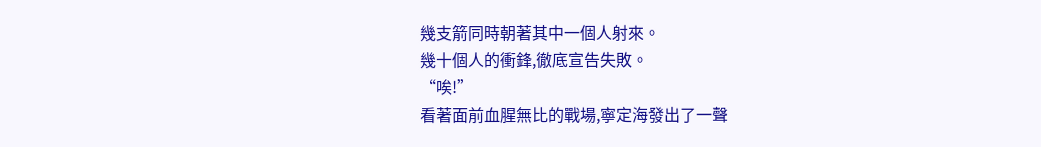幾支箭同時朝著其中一個人射來。
幾十個人的衝鋒,徹底宣告失敗。
“唉!”
看著面前血腥無比的戰場,寧定海發出了一聲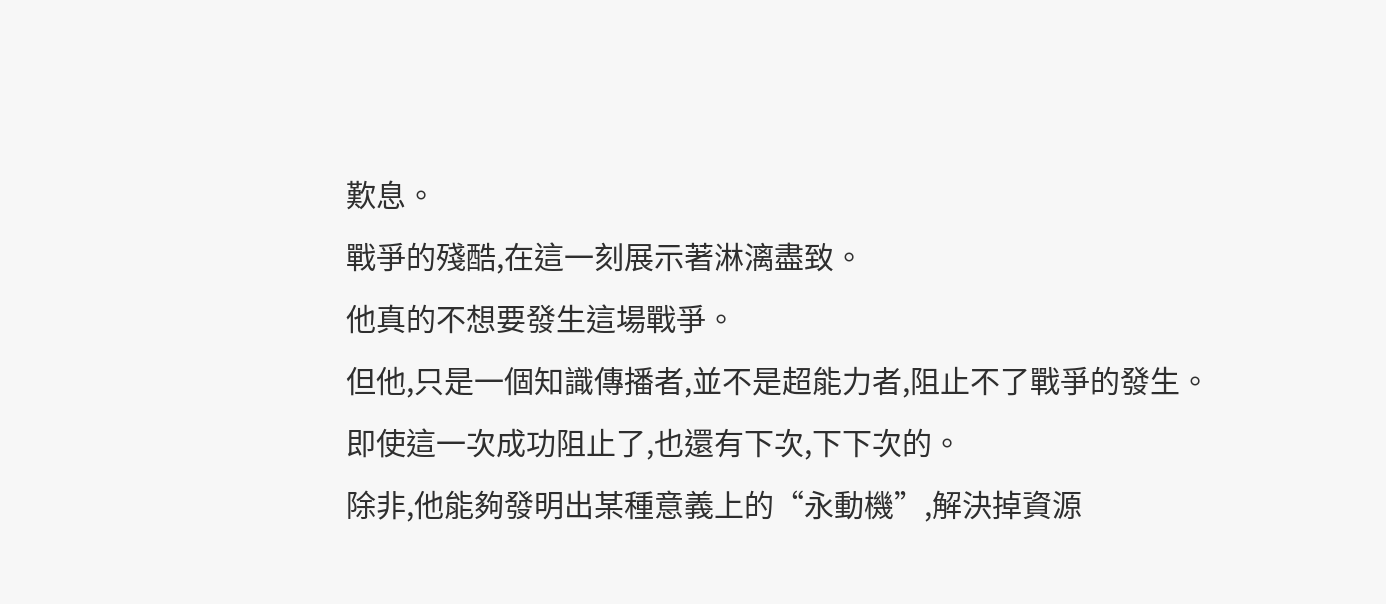歎息。
戰爭的殘酷,在這一刻展示著淋漓盡致。
他真的不想要發生這場戰爭。
但他,只是一個知識傳播者,並不是超能力者,阻止不了戰爭的發生。
即使這一次成功阻止了,也還有下次,下下次的。
除非,他能夠發明出某種意義上的“永動機”,解決掉資源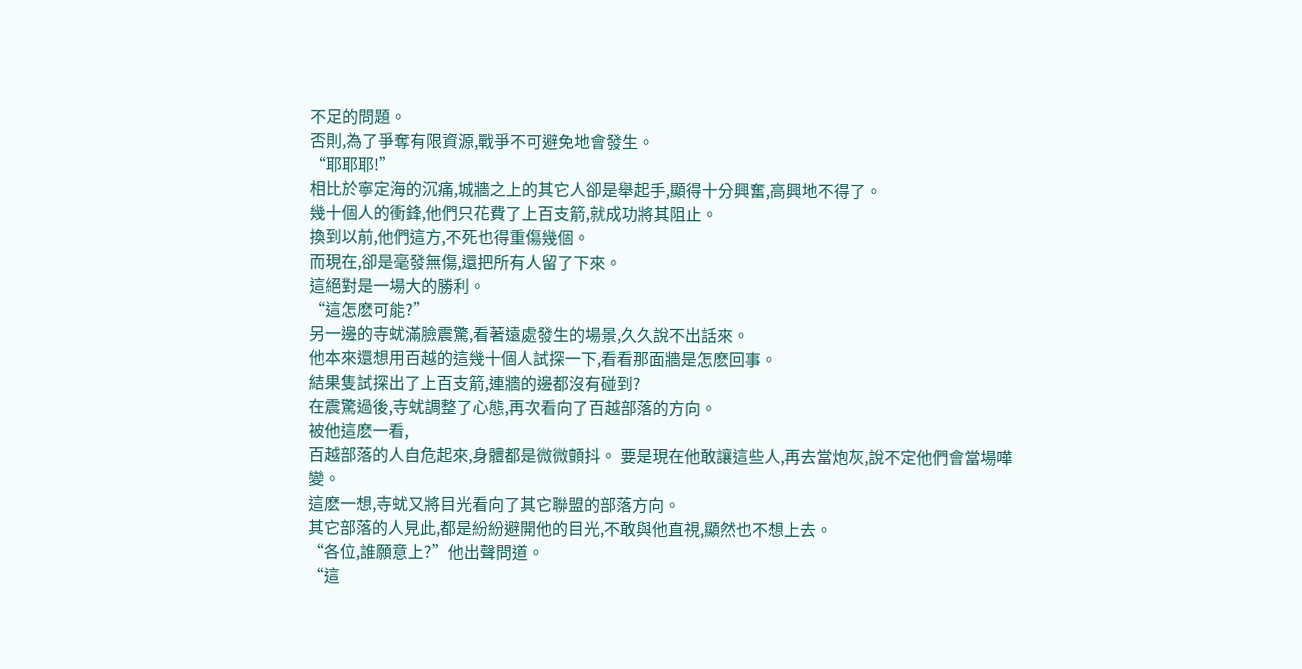不足的問題。
否則,為了爭奪有限資源,戰爭不可避免地會發生。
“耶耶耶!”
相比於寧定海的沉痛,城牆之上的其它人卻是舉起手,顯得十分興奮,高興地不得了。
幾十個人的衝鋒,他們只花費了上百支箭,就成功將其阻止。
換到以前,他們這方,不死也得重傷幾個。
而現在,卻是毫發無傷,還把所有人留了下來。
這絕對是一場大的勝利。
“這怎麽可能?”
另一邊的寺蚘滿臉震驚,看著遠處發生的場景,久久說不出話來。
他本來還想用百越的這幾十個人試探一下,看看那面牆是怎麽回事。
結果隻試探出了上百支箭,連牆的邊都沒有碰到?
在震驚過後,寺蚘調整了心態,再次看向了百越部落的方向。
被他這麽一看,
百越部落的人自危起來,身體都是微微顫抖。 要是現在他敢讓這些人,再去當炮灰,說不定他們會當場嘩變。
這麽一想,寺蚘又將目光看向了其它聯盟的部落方向。
其它部落的人見此,都是紛紛避開他的目光,不敢與他直視,顯然也不想上去。
“各位,誰願意上?”他出聲問道。
“這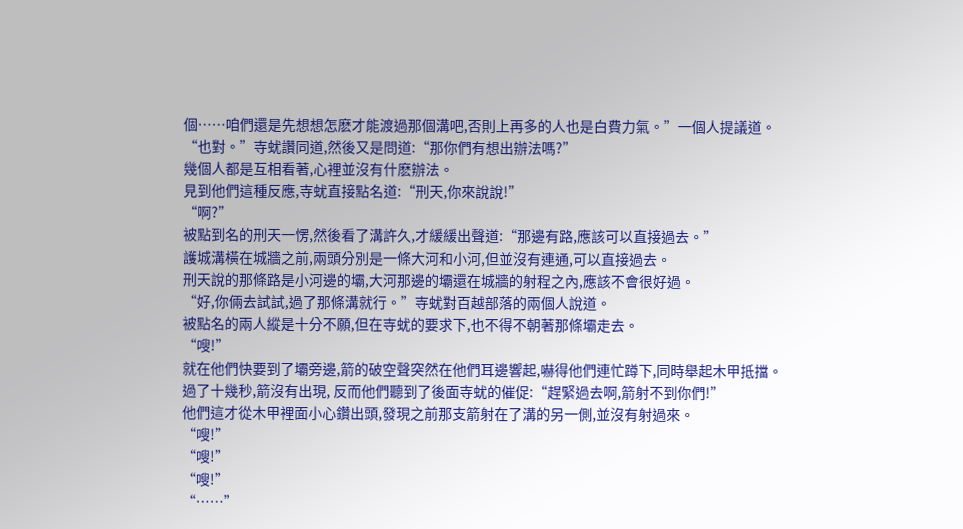個……咱們還是先想想怎麽才能渡過那個溝吧,否則上再多的人也是白費力氣。”一個人提議道。
“也對。”寺蚘讚同道,然後又是問道:“那你們有想出辦法嗎?”
幾個人都是互相看著,心裡並沒有什麽辦法。
見到他們這種反應,寺蚘直接點名道:“刑天,你來說說!”
“啊?”
被點到名的刑天一愣,然後看了溝許久,才緩緩出聲道:“那邊有路,應該可以直接過去。”
護城溝橫在城牆之前,兩頭分別是一條大河和小河,但並沒有連通,可以直接過去。
刑天說的那條路是小河邊的壩,大河那邊的壩還在城牆的射程之內,應該不會很好過。
“好,你倆去試試,過了那條溝就行。”寺蚘對百越部落的兩個人說道。
被點名的兩人縱是十分不願,但在寺蚘的要求下,也不得不朝著那條壩走去。
“嗖!”
就在他們快要到了壩旁邊,箭的破空聲突然在他們耳邊響起,嚇得他們連忙蹲下,同時舉起木甲抵擋。
過了十幾秒,箭沒有出現, 反而他們聽到了後面寺蚘的催促:“趕緊過去啊,箭射不到你們!”
他們這才從木甲裡面小心鑽出頭,發現之前那支箭射在了溝的另一側,並沒有射過來。
“嗖!”
“嗖!”
“嗖!”
“……”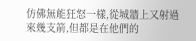仿佛無能狂怒一樣,從城牆上又射過來幾支箭,但都是在他們的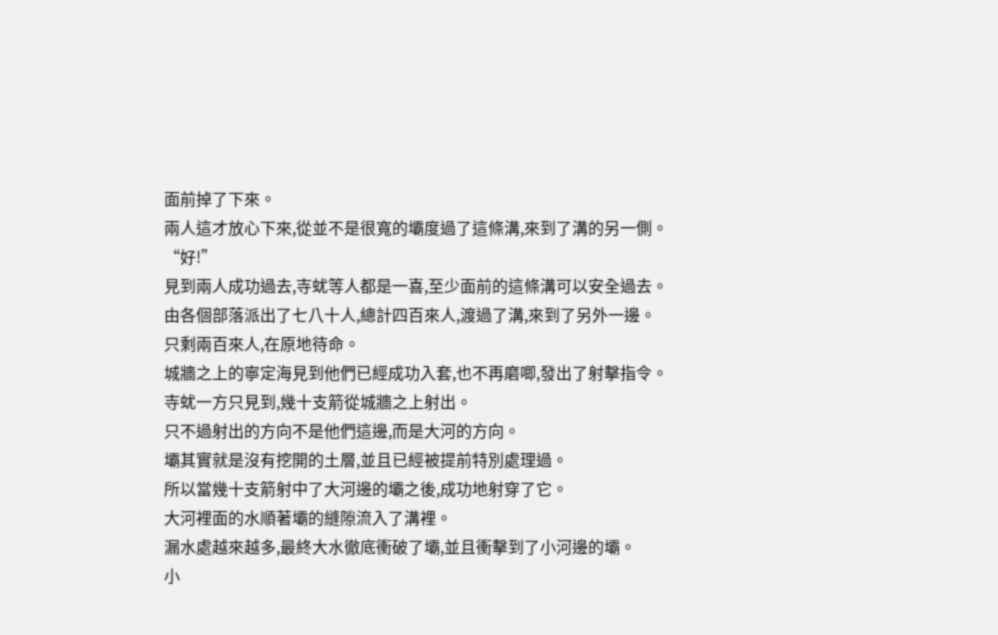面前掉了下來。
兩人這才放心下來,從並不是很寬的壩度過了這條溝,來到了溝的另一側。
“好!”
見到兩人成功過去,寺蚘等人都是一喜,至少面前的這條溝可以安全過去。
由各個部落派出了七八十人,總計四百來人,渡過了溝,來到了另外一邊。
只剩兩百來人,在原地待命。
城牆之上的寧定海見到他們已經成功入套,也不再磨唧,發出了射擊指令。
寺蚘一方只見到,幾十支箭從城牆之上射出。
只不過射出的方向不是他們這邊,而是大河的方向。
壩其實就是沒有挖開的土層,並且已經被提前特別處理過。
所以當幾十支箭射中了大河邊的壩之後,成功地射穿了它。
大河裡面的水順著壩的縫隙流入了溝裡。
漏水處越來越多,最終大水徹底衝破了壩,並且衝擊到了小河邊的壩。
小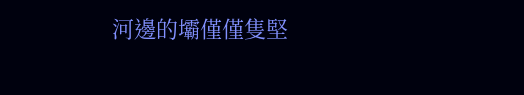河邊的壩僅僅隻堅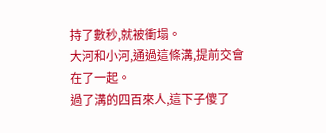持了數秒,就被衝塌。
大河和小河,通過這條溝,提前交會在了一起。
過了溝的四百來人,這下子傻了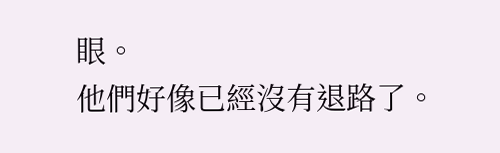眼。
他們好像已經沒有退路了。